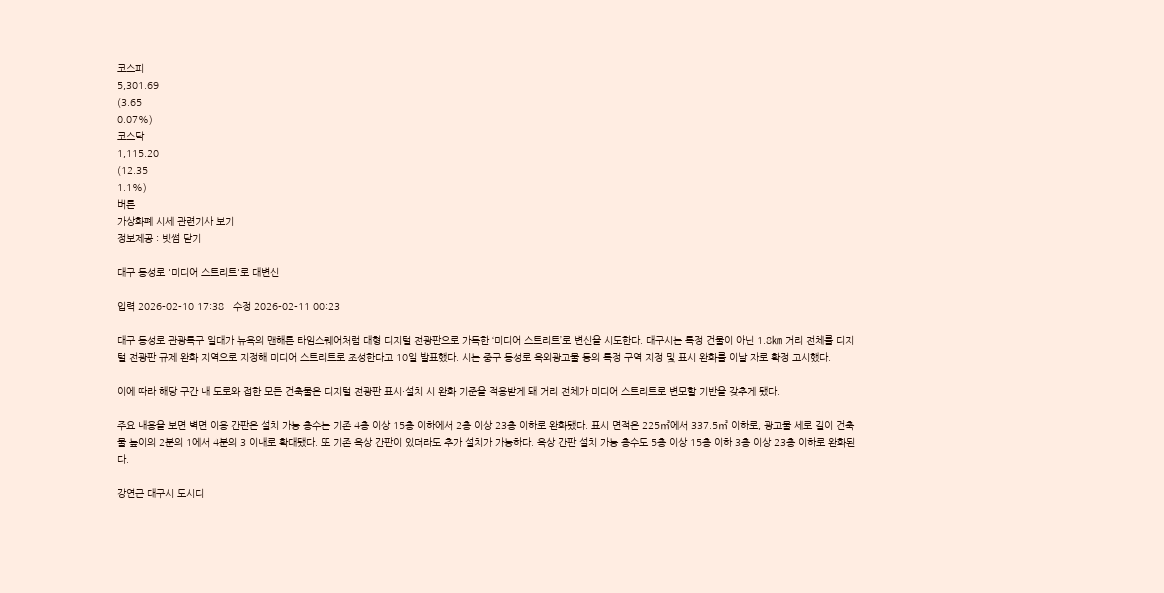코스피
5,301.69
(3.65
0.07%)
코스닥
1,115.20
(12.35
1.1%)
버튼
가상화폐 시세 관련기사 보기
정보제공 : 빗썸 닫기

대구 동성로 '미디어 스트리트'로 대변신

입력 2026-02-10 17:38   수정 2026-02-11 00:23

대구 동성로 관광특구 일대가 뉴욕의 맨해튼 타임스퀘어처럼 대형 디지털 전광판으로 가득한 ‘미디어 스트리트’로 변신을 시도한다. 대구시는 특정 건물이 아닌 1.8㎞ 거리 전체를 디지털 전광판 규제 완화 지역으로 지정해 미디어 스트리트로 조성한다고 10일 발표했다. 시는 중구 동성로 옥외광고물 등의 특정 구역 지정 및 표시 완화를 이날 자로 확정 고시했다.

이에 따라 해당 구간 내 도로와 접한 모든 건축물은 디지털 전광판 표시·설치 시 완화 기준을 적용받게 돼 거리 전체가 미디어 스트리트로 변모할 기반을 갖추게 됐다.

주요 내용을 보면 벽면 이용 간판은 설치 가능 층수는 기존 4층 이상 15층 이하에서 2층 이상 23층 이하로 완화됐다. 표시 면적은 225㎡에서 337.5㎡ 이하로, 광고물 세로 길이 건축물 높이의 2분의 1에서 4분의 3 이내로 확대됐다. 또 기존 옥상 간판이 있더라도 추가 설치가 가능하다. 옥상 간판 설치 가능 층수도 5층 이상 15층 이하 3층 이상 23층 이하로 완화된다.

강연근 대구시 도시디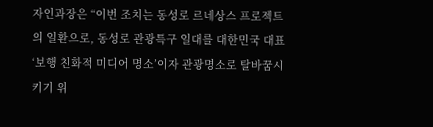자인과장은 “이번 조치는 동성로 르네상스 프로젝트의 일환으로, 동성로 관광특구 일대를 대한민국 대표 ‘보행 친화적 미디어 명소’이자 관광명소로 탈바꿈시키기 위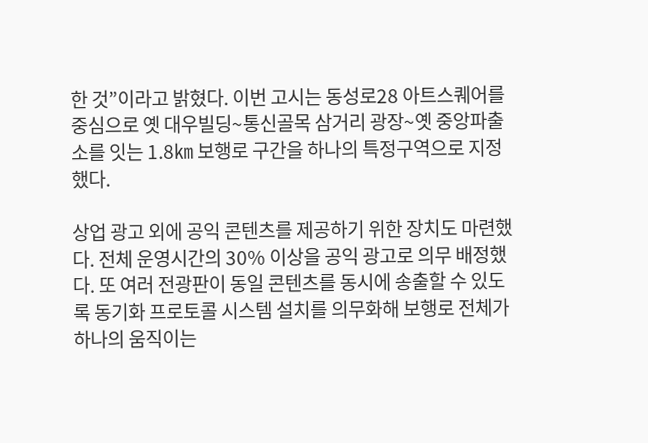한 것”이라고 밝혔다. 이번 고시는 동성로28 아트스퀘어를 중심으로 옛 대우빌딩~통신골목 삼거리 광장~옛 중앙파출소를 잇는 1.8㎞ 보행로 구간을 하나의 특정구역으로 지정했다.

상업 광고 외에 공익 콘텐츠를 제공하기 위한 장치도 마련했다. 전체 운영시간의 30% 이상을 공익 광고로 의무 배정했다. 또 여러 전광판이 동일 콘텐츠를 동시에 송출할 수 있도록 동기화 프로토콜 시스템 설치를 의무화해 보행로 전체가 하나의 움직이는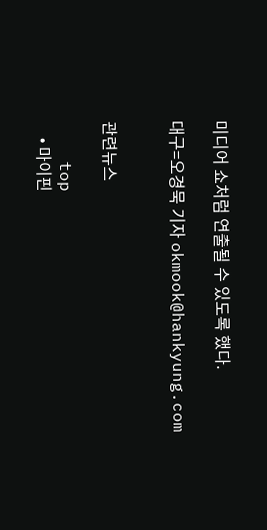미디어 쇼처럼 연출될 수 있도록 했다.

대구=오경묵 기자 okmook@hankyung.com


관련뉴스

    top
    • 마이핀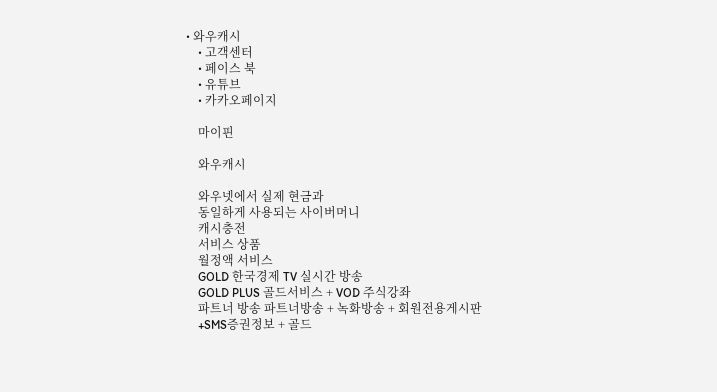• 와우캐시
    • 고객센터
    • 페이스 북
    • 유튜브
    • 카카오페이지

    마이핀

    와우캐시

    와우넷에서 실제 현금과
    동일하게 사용되는 사이버머니
    캐시충전
    서비스 상품
    월정액 서비스
    GOLD 한국경제 TV 실시간 방송
    GOLD PLUS 골드서비스 + VOD 주식강좌
    파트너 방송 파트너방송 + 녹화방송 + 회원전용게시판
    +SMS증권정보 + 골드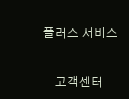플러스 서비스

    고객센터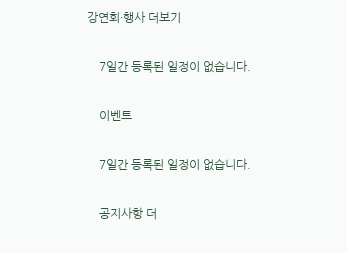강연회·행사 더보기

    7일간 등록된 일정이 없습니다.

    이벤트

    7일간 등록된 일정이 없습니다.

    공지사항 더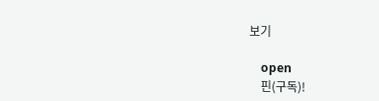보기

    open
    핀(구독)!